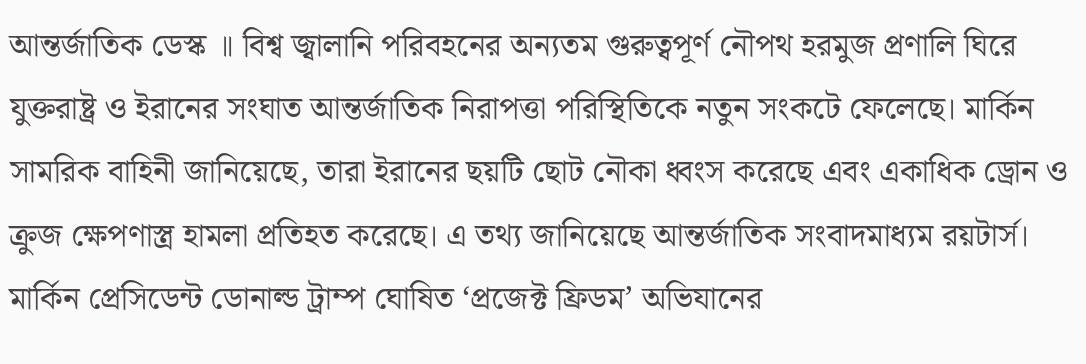আন্তর্জাতিক ডেস্ক ॥ বিশ্ব জ্বালানি পরিবহনের অন্যতম গুরুত্বপূর্ণ নৌপথ হরমুজ প্রণালি ঘিরে যুক্তরাষ্ট্র ও ইরানের সংঘাত আন্তর্জাতিক নিরাপত্তা পরিস্থিতিকে নতুন সংকটে ফেলেছে। মার্কিন সামরিক বাহিনী জানিয়েছে, তারা ইরানের ছয়টি ছোট নৌকা ধ্বংস করেছে এবং একাধিক ড্রোন ও ক্রুজ ক্ষেপণাস্ত্র হামলা প্রতিহত করেছে। এ তথ্য জানিয়েছে আন্তর্জাতিক সংবাদমাধ্যম রয়টার্স।
মার্কিন প্রেসিডেন্ট ডোনাল্ড ট্রাম্প ঘোষিত ‘প্রজেক্ট ফ্রিডম’ অভিযানের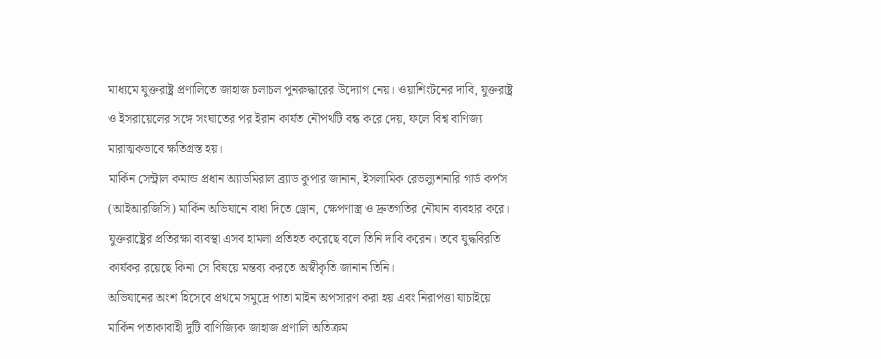মাধ্যমে যুক্তরাষ্ট্র প্রণালিতে জাহাজ চলাচল পুনরুদ্ধারের উদ্যোগ নেয়। ওয়াশিংটনের দাবি, যুক্তরাষ্ট্র ও ইসরায়েলের সঙ্গে সংঘাতের পর ইরান কার্যত নৌপথটি বন্ধ করে দেয়, ফলে বিশ্ব বাণিজ্য মারাত্মকভাবে ক্ষতিগ্রস্ত হয়।
মার্কিন সেন্ট্রাল কমান্ড প্রধান অ্যাডমিরাল ব্র্যাড কুপার জানান, ইসলামিক রেভল্যুশনারি গার্ড কর্পস (আইআরজিসি) মার্কিন অভিযানে বাধা দিতে ড্রোন, ক্ষেপণাস্ত্র ও দ্রুতগতির নৌযান ব্যবহার করে। যুক্তরাষ্ট্রের প্রতিরক্ষা ব্যবস্থা এসব হামলা প্রতিহত করেছে বলে তিনি দাবি করেন। তবে যুদ্ধবিরতি কার্যকর রয়েছে কিনা সে বিষয়ে মন্তব্য করতে অস্বীকৃতি জানান তিনি।
অভিযানের অংশ হিসেবে প্রথমে সমুদ্রে পাতা মাইন অপসারণ করা হয় এবং নিরাপত্তা যাচাইয়ে মার্কিন পতাকাবাহী দুটি বাণিজ্যিক জাহাজ প্রণালি অতিক্রম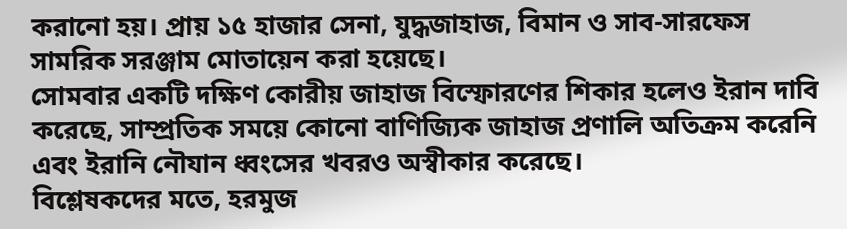করানো হয়। প্রায় ১৫ হাজার সেনা, যুদ্ধজাহাজ, বিমান ও সাব-সারফেস সামরিক সরঞ্জাম মোতায়েন করা হয়েছে।
সোমবার একটি দক্ষিণ কোরীয় জাহাজ বিস্ফোরণের শিকার হলেও ইরান দাবি করেছে, সাম্প্রতিক সময়ে কোনো বাণিজ্যিক জাহাজ প্রণালি অতিক্রম করেনি এবং ইরানি নৌযান ধ্বংসের খবরও অস্বীকার করেছে।
বিশ্লেষকদের মতে, হরমুজ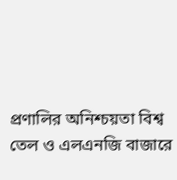প্রণালির অনিশ্চয়তা বিশ্ব তেল ও এলএনজি বাজারে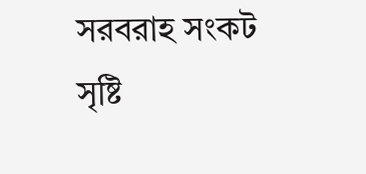সরবরাহ সংকট সৃষ্টি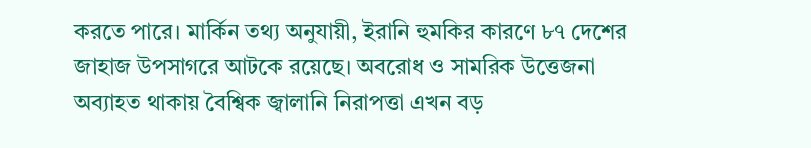করতে পারে। মার্কিন তথ্য অনুযায়ী, ইরানি হুমকির কারণে ৮৭ দেশের জাহাজ উপসাগরে আটকে রয়েছে। অবরোধ ও সামরিক উত্তেজনা অব্যাহত থাকায় বৈশ্বিক জ্বালানি নিরাপত্তা এখন বড়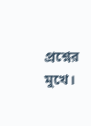প্রশ্নের মুখে।